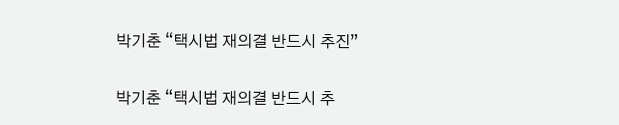박기춘 “택시법 재의결 반드시 추진”

박기춘 “택시법 재의결 반드시 추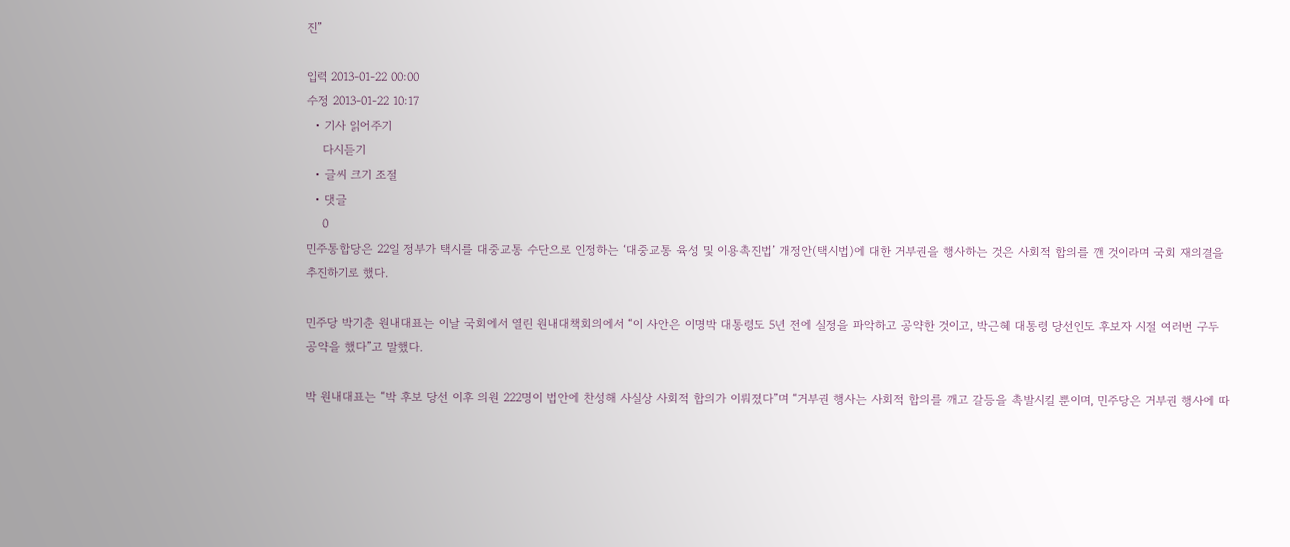진”

입력 2013-01-22 00:00
수정 2013-01-22 10:17
  • 기사 읽어주기
    다시듣기
  • 글씨 크기 조절
  • 댓글
    0
민주통합당은 22일 정부가 택시를 대중교통 수단으로 인정하는 ‘대중교통 육성 및 이용촉진법’ 개정안(택시법)에 대한 거부권을 행사하는 것은 사회적 합의를 깬 것이라며 국회 재의결을 추진하기로 했다.

민주당 박기춘 원내대표는 이날 국회에서 열린 원내대책회의에서 “이 사안은 이명박 대통령도 5년 전에 실정을 파악하고 공약한 것이고, 박근혜 대통령 당선인도 후보자 시절 여러번 구두 공약을 했다”고 말했다.

박 원내대표는 “박 후보 당선 이후 의원 222명이 법안에 찬성해 사실상 사회적 합의가 이뤄졌다”며 “거부권 행사는 사회적 합의를 깨고 갈등을 촉발시킬 뿐이며, 민주당은 거부권 행사에 따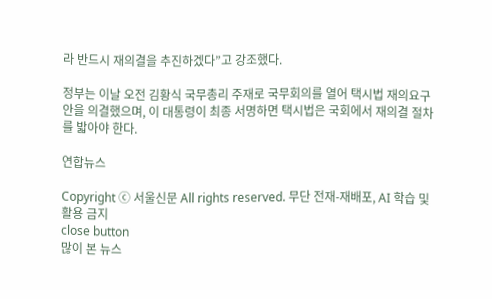라 반드시 재의결을 추진하겠다”고 강조했다.

정부는 이날 오전 김황식 국무총리 주재로 국무회의를 열어 택시법 재의요구안을 의결했으며, 이 대통령이 최종 서명하면 택시법은 국회에서 재의결 절차를 밟아야 한다.

연합뉴스

Copyright ⓒ 서울신문 All rights reserved. 무단 전재-재배포, AI 학습 및 활용 금지
close button
많이 본 뉴스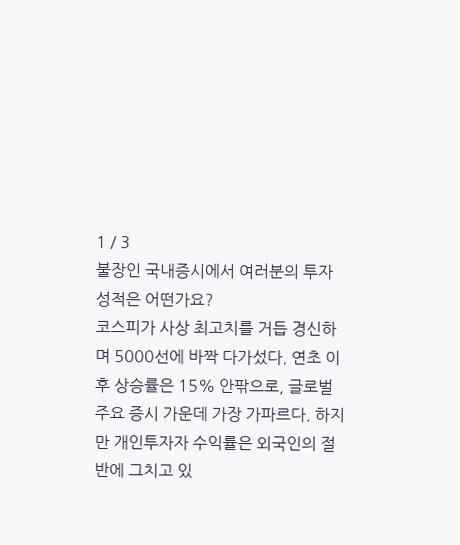1 / 3
불장인 국내증시에서 여러분의 투자성적은 어떤가요?
코스피가 사상 최고치를 거듭 경신하며 5000선에 바짝 다가섰다. 연초 이후 상승률은 15% 안팎으로, 글로벌 주요 증시 가운데 가장 가파르다. 하지만 개인투자자 수익률은 외국인의 절반에 그치고 있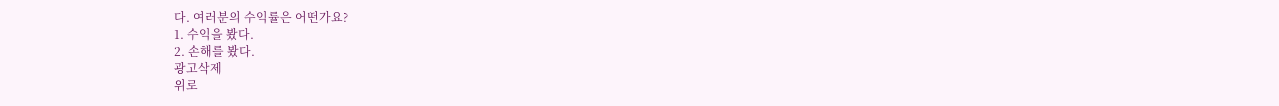다. 여러분의 수익률은 어떤가요?
1. 수익을 봤다.
2. 손해를 봤다.
광고삭제
위로